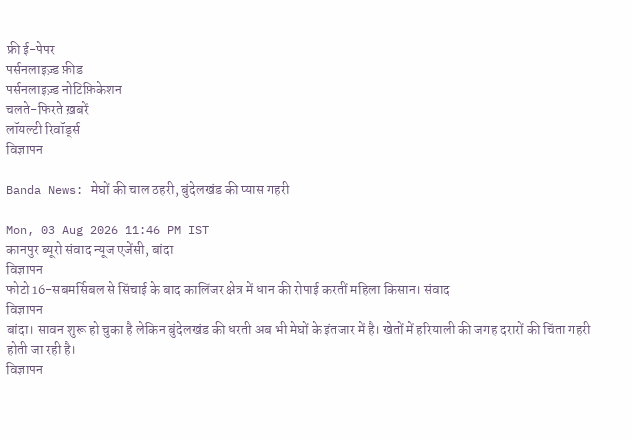फ्री ई-पेपर
पर्सनलाइज़्ड फ़ीड
पर्सनलाइज़्ड नोटिफ़िकेशन
चलते-फिरते ख़बरें
लॉयल्टी रिवॉर्ड्स
विज्ञापन

Banda News: मेघों की चाल ठहरी, बुंदेलखंड की प्यास गहरी

Mon, 03 Aug 2026 11:46 PM IST
कानपुर ब्यूरो संवाद न्यूज एजेंसी, बांदा
विज्ञापन
फोटो 16-सबमर्सिबल से सिंचाई के बाद कालिंजर क्षेत्र में धान की रोपाई करतीं महिला किसान। संवाद
विज्ञापन
बांदा। सावन शुरू हो चुका है लेकिन बुंदेलखंड की धरती अब भी मेघों के इंतजार में है। खेतों में हरियाली की जगह दरारों की चिंता गहरी होती जा रही है।
विज्ञापन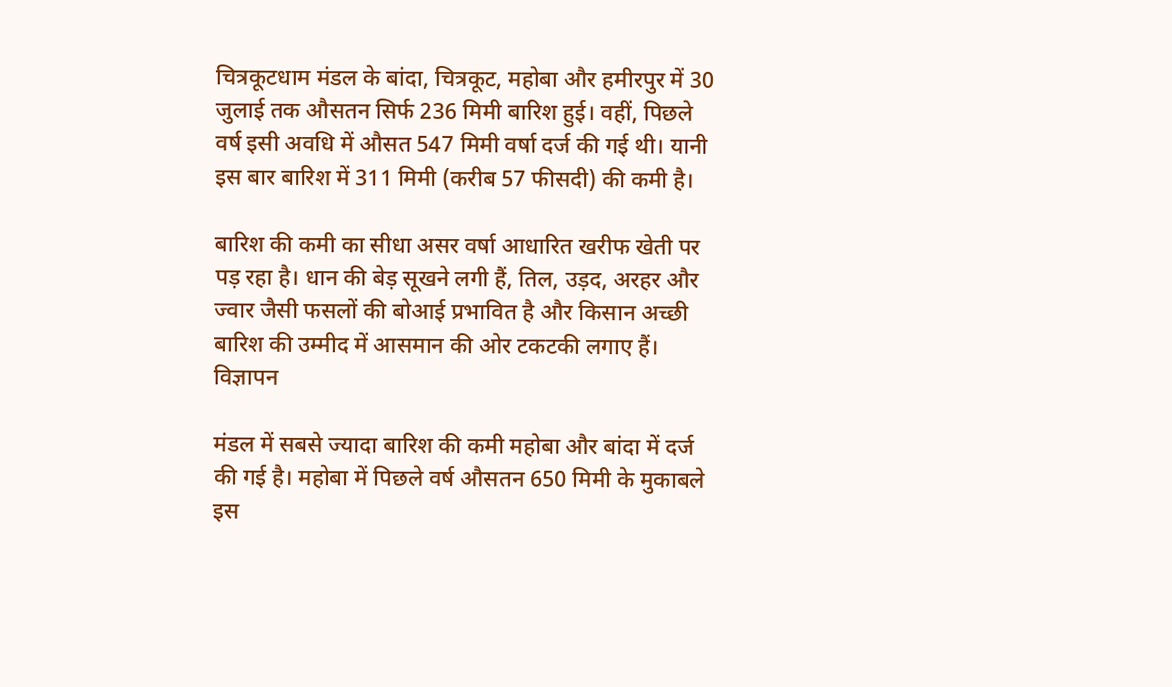चित्रकूटधाम मंडल के बांदा, चित्रकूट, महोबा और हमीरपुर में 30 जुलाई तक औसतन सिर्फ 236 मिमी बारिश हुई। वहीं, पिछले वर्ष इसी अवधि में औसत 547 मिमी वर्षा दर्ज की गई थी। यानी इस बार बारिश में 311 मिमी (करीब 57 फीसदी) की कमी है।

बारिश की कमी का सीधा असर वर्षा आधारित खरीफ खेती पर पड़ रहा है। धान की बेड़ सूखने लगी हैं, तिल, उड़द, अरहर और ज्वार जैसी फसलों की बोआई प्रभावित है और किसान अच्छी बारिश की उम्मीद में आसमान की ओर टकटकी लगाए हैं।
विज्ञापन

मंडल में सबसे ज्यादा बारिश की कमी महोबा और बांदा में दर्ज की गई है। महोबा में पिछले वर्ष औसतन 650 मिमी के मुकाबले इस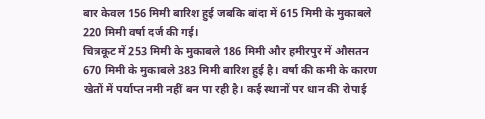बार केवल 156 मिमी बारिश हुई जबकि बांदा में 615 मिमी के मुकाबले 220 मिमी वर्षा दर्ज की गई।
चित्रकूट में 253 मिमी के मुकाबले 186 मिमी और हमीरपुर में औसतन 670 मिमी के मुकाबले 383 मिमी बारिश हुई है। वर्षा की कमी के कारण खेतों में पर्याप्त नमी नहीं बन पा रही है। कई स्थानों पर धान की रोपाई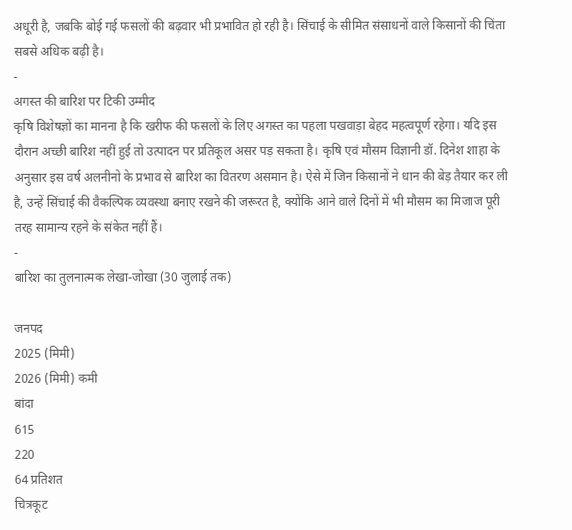अधूरी है, जबकि बोई गई फसलों की बढ़वार भी प्रभावित हो रही है। सिंचाई के सीमित संसाधनों वाले किसानों की चिंता सबसे अधिक बढ़ी है।
-
अगस्त की बारिश पर टिकी उम्मीद
कृषि विशेषज्ञों का मानना है कि खरीफ की फसलों के लिए अगस्त का पहला पखवाड़ा बेहद महत्वपूर्ण रहेगा। यदि इस दौरान अच्छी बारिश नहीं हुई तो उत्पादन पर प्रतिकूल असर पड़ सकता है। कृषि एवं मौसम विज्ञानी डॉ. दिनेश शाहा के अनुसार इस वर्ष अलनीनो के प्रभाव से बारिश का वितरण असमान है। ऐसे में जिन किसानों ने धान की बेड़ तैयार कर ली है, उन्हें सिंचाई की वैकल्पिक व्यवस्था बनाए रखने की जरूरत है, क्योंकि आने वाले दिनों में भी मौसम का मिजाज पूरी तरह सामान्य रहने के संकेत नहीं हैं।
-
बारिश का तुलनात्मक लेखा-जोखा (30 जुलाई तक)

जनपद
2025 (मिमी)
2026 (मिमी) कमी
बांदा
615
220
64 प्रतिशत
चित्रकूट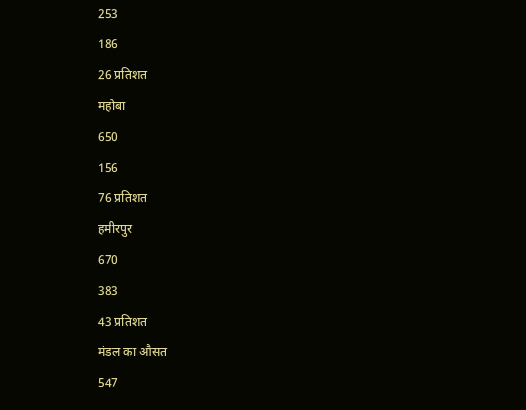253
186
26 प्रतिशत
महोबा
650
156
76 प्रतिशत
हमीरपुर
670
383
43 प्रतिशत
मंडल का औसत
547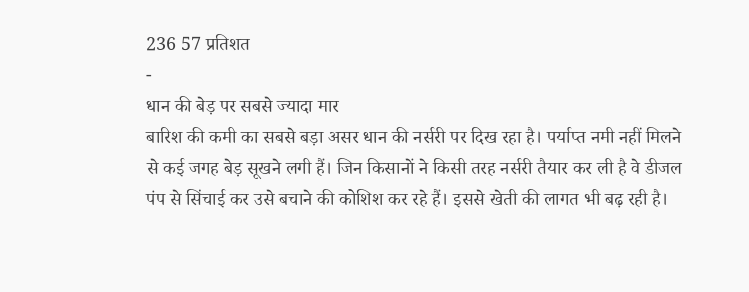236 57 प्रतिशत
-
धान की बेड़ पर सबसे ज्यादा मार
बारिश की कमी का सबसे बड़ा असर धान की नर्सरी पर दिख रहा है। पर्याप्त नमी नहीं मिलने से कई जगह बेड़ सूखने लगी हैं। जिन किसानों ने किसी तरह नर्सरी तैयार कर ली है वे डीजल पंप से सिंचाई कर उसे बचाने की कोशिश कर रहे हैं। इससे खेती की लागत भी बढ़ रही है।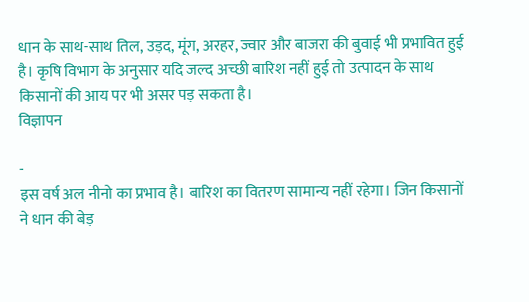धान के साथ-साथ तिल, उड़द, मूंग, अरहर, ज्वार और बाजरा की बुवाई भी प्रभावित हुई है। कृषि विभाग के अनुसार यदि जल्द अच्छी बारिश नहीं हुई तो उत्पादन के साथ किसानों की आय पर भी असर पड़ सकता है।
विज्ञापन

-
इस वर्ष अल नीनो का प्रभाव है। बारिश का वितरण सामान्य नहीं रहेगा। जिन किसानों ने धान की बेड़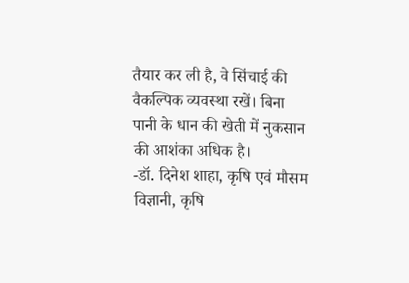तैयार कर ली है, वे सिंचाई की वैकल्पिक व्यवस्था रखें। बिना पानी के धान की खेती में नुकसान की आशंका अधिक है।
-डॉ. दिनेश शाहा, कृषि एवं मौसम विज्ञानी, कृषि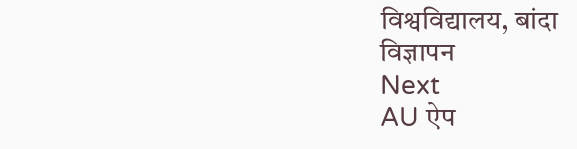विश्वविद्यालय, बांदा
विज्ञापन
Next
AU ऐप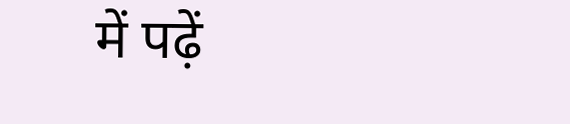में पढ़ें